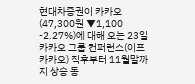현대차증권이 카카오(47,300원 ▼1,100 -2.27%)에 대해 오는 23일 카카오 그룹 컨퍼런스(이프 카카오) 직후부터 11월말까지 상승 동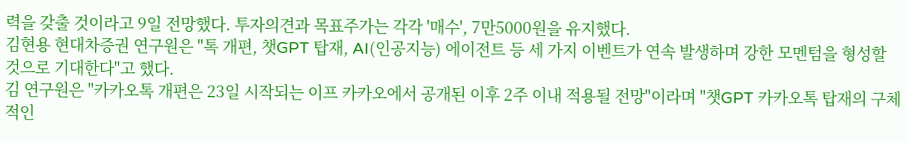력을 갖출 것이라고 9일 전망했다. 투자의견과 목표주가는 각각 '매수', 7만5000원을 유지했다.
김현용 현대차증권 연구원은 "톡 개편, 챗GPT 탑재, AI(인공지능) 에이전트 등 세 가지 이벤트가 연속 발생하며 강한 모멘텀을 형성할 것으로 기대한다"고 했다.
김 연구원은 "카카오톡 개편은 23일 시작되는 이프 카카오에서 공개된 이후 2주 이내 적용될 전망"이라며 "챗GPT 카카오톡 탑재의 구체적인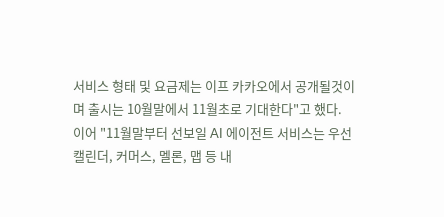서비스 형태 및 요금제는 이프 카카오에서 공개될것이며 출시는 10월말에서 11월초로 기대한다"고 했다.
이어 "11월말부터 선보일 AI 에이전트 서비스는 우선 캘린더, 커머스, 멜론, 맵 등 내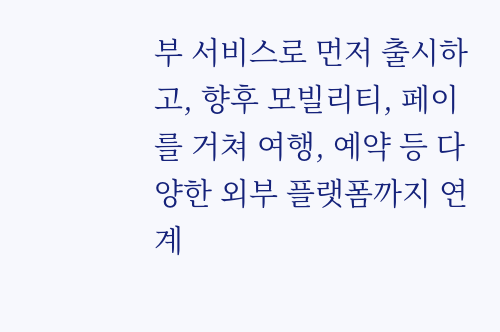부 서비스로 먼저 출시하고, 향후 모빌리티, 페이를 거쳐 여행, 예약 등 다양한 외부 플랫폼까지 연계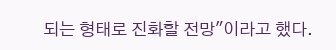되는 형태로 진화할 전망"이라고 했다.